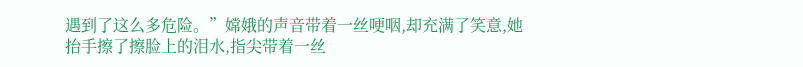遇到了这么多危险。”嫦娥的声音带着一丝哽咽,却充满了笑意,她抬手擦了擦脸上的泪水,指尖带着一丝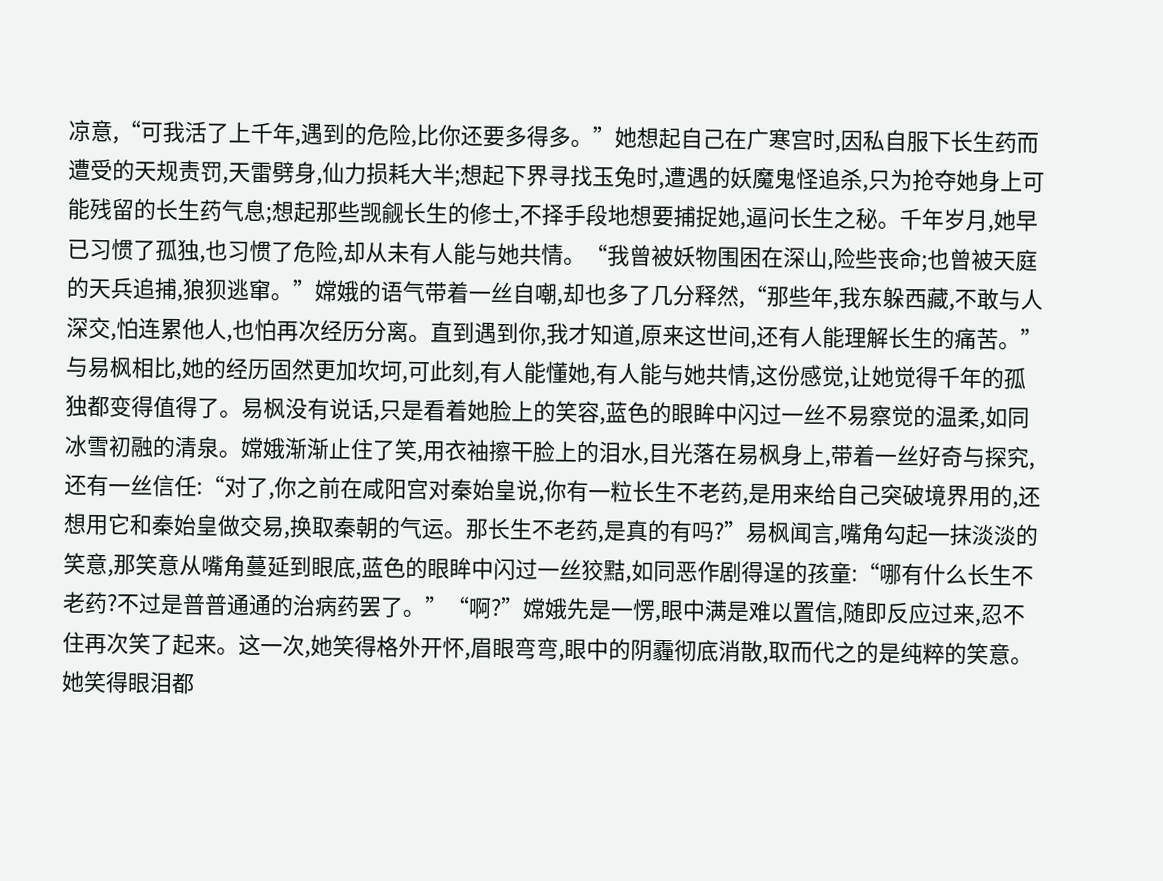凉意,“可我活了上千年,遇到的危险,比你还要多得多。”她想起自己在广寒宫时,因私自服下长生药而遭受的天规责罚,天雷劈身,仙力损耗大半;想起下界寻找玉兔时,遭遇的妖魔鬼怪追杀,只为抢夺她身上可能残留的长生药气息;想起那些觊觎长生的修士,不择手段地想要捕捉她,逼问长生之秘。千年岁月,她早已习惯了孤独,也习惯了危险,却从未有人能与她共情。“我曾被妖物围困在深山,险些丧命;也曾被天庭的天兵追捕,狼狈逃窜。”嫦娥的语气带着一丝自嘲,却也多了几分释然,“那些年,我东躲西藏,不敢与人深交,怕连累他人,也怕再次经历分离。直到遇到你,我才知道,原来这世间,还有人能理解长生的痛苦。”与易枫相比,她的经历固然更加坎坷,可此刻,有人能懂她,有人能与她共情,这份感觉,让她觉得千年的孤独都变得值得了。易枫没有说话,只是看着她脸上的笑容,蓝色的眼眸中闪过一丝不易察觉的温柔,如同冰雪初融的清泉。嫦娥渐渐止住了笑,用衣袖擦干脸上的泪水,目光落在易枫身上,带着一丝好奇与探究,还有一丝信任:“对了,你之前在咸阳宫对秦始皇说,你有一粒长生不老药,是用来给自己突破境界用的,还想用它和秦始皇做交易,换取秦朝的气运。那长生不老药,是真的有吗?”易枫闻言,嘴角勾起一抹淡淡的笑意,那笑意从嘴角蔓延到眼底,蓝色的眼眸中闪过一丝狡黠,如同恶作剧得逞的孩童:“哪有什么长生不老药?不过是普普通通的治病药罢了。”“啊?”嫦娥先是一愣,眼中满是难以置信,随即反应过来,忍不住再次笑了起来。这一次,她笑得格外开怀,眉眼弯弯,眼中的阴霾彻底消散,取而代之的是纯粹的笑意。她笑得眼泪都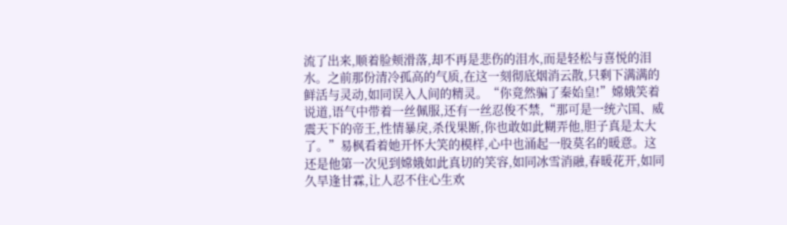流了出来,顺着脸颊滑落,却不再是悲伤的泪水,而是轻松与喜悦的泪水。之前那份清冷孤高的气质,在这一刻彻底烟消云散,只剩下满满的鲜活与灵动,如同误入人间的精灵。“你竟然骗了秦始皇!”嫦娥笑着说道,语气中带着一丝佩服,还有一丝忍俊不禁,“那可是一统六国、威震天下的帝王,性情暴戾,杀伐果断,你也敢如此糊弄他,胆子真是太大了。”易枫看着她开怀大笑的模样,心中也涌起一股莫名的暖意。这还是他第一次见到嫦娥如此真切的笑容,如同冰雪消融,春暖花开,如同久旱逢甘霖,让人忍不住心生欢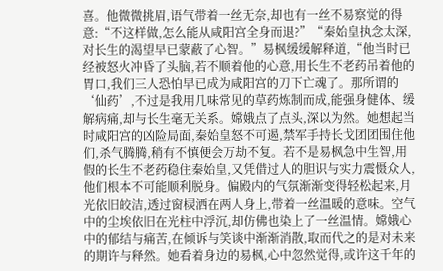喜。他微微挑眉,语气带着一丝无奈,却也有一丝不易察觉的得意:“不这样做,怎么能从咸阳宫全身而退?”“秦始皇执念太深,对长生的渴望早已蒙蔽了心智。”易枫缓缓解释道,“他当时已经被怒火冲昏了头脑,若不顺着他的心意,用长生不老药吊着他的胃口,我们三人恐怕早已成为咸阳宫的刀下亡魂了。那所谓的‘仙药’,不过是我用几味常见的草药炼制而成,能强身健体、缓解病痛,却与长生毫无关系。嫦娥点了点头,深以为然。她想起当时咸阳宫的凶险局面,秦始皇怒不可遏,禁军手持长戈团团围住他们,杀气腾腾,稍有不慎便会万劫不复。若不是易枫急中生智,用假的长生不老药稳住秦始皇,又凭借过人的胆识与实力震慑众人,他们根本不可能顺利脱身。偏殿内的气氛渐渐变得轻松起来,月光依旧皎洁,透过窗棂洒在两人身上,带着一丝温暖的意味。空气中的尘埃依旧在光柱中浮沉,却仿佛也染上了一丝温情。嫦娥心中的郁结与痛苦,在倾诉与笑谈中渐渐消散,取而代之的是对未来的期许与释然。她看着身边的易枫,心中忽然觉得,或许这千年的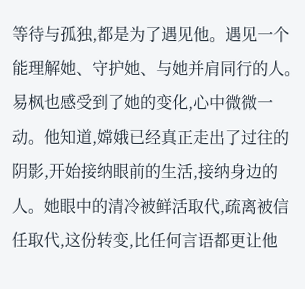等待与孤独,都是为了遇见他。遇见一个能理解她、守护她、与她并肩同行的人。易枫也感受到了她的变化,心中微微一动。他知道,嫦娥已经真正走出了过往的阴影,开始接纳眼前的生活,接纳身边的人。她眼中的清冷被鲜活取代,疏离被信任取代,这份转变,比任何言语都更让他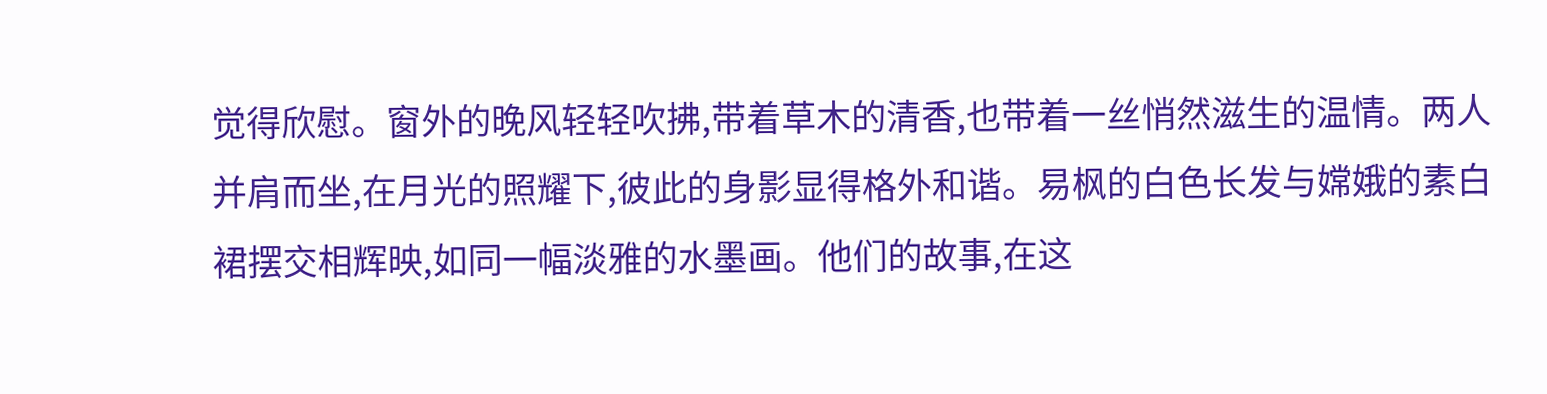觉得欣慰。窗外的晚风轻轻吹拂,带着草木的清香,也带着一丝悄然滋生的温情。两人并肩而坐,在月光的照耀下,彼此的身影显得格外和谐。易枫的白色长发与嫦娥的素白裙摆交相辉映,如同一幅淡雅的水墨画。他们的故事,在这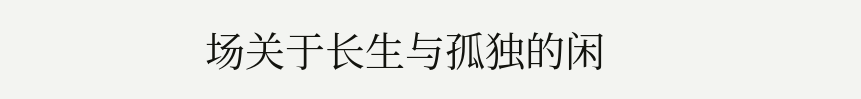场关于长生与孤独的闲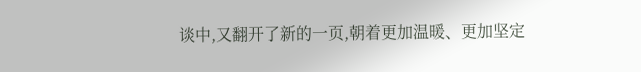谈中,又翻开了新的一页,朝着更加温暖、更加坚定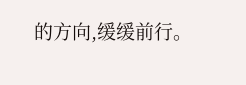的方向,缓缓前行。